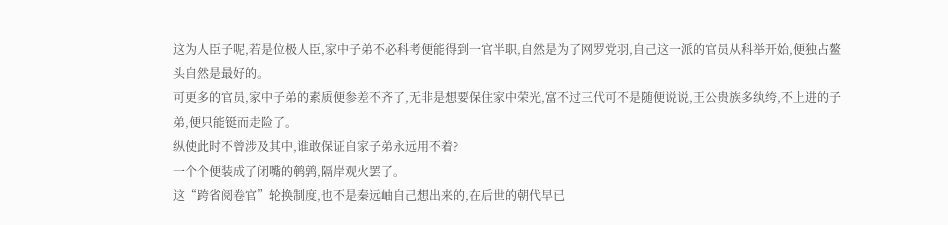这为人臣子呢,若是位极人臣,家中子弟不必科考便能得到一官半职,自然是为了网罗党羽,自己这一派的官员从科举开始,便独占鳌头自然是最好的。
可更多的官员,家中子弟的素质便参差不齐了,无非是想要保住家中荣光,富不过三代可不是随便说说,王公贵族多纨绔,不上进的子弟,便只能铤而走险了。
纵使此时不曾涉及其中,谁敢保证自家子弟永远用不着?
一个个便装成了闭嘴的鹌鹑,隔岸观火罢了。
这“跨省阅卷官”轮换制度,也不是秦远岫自己想出来的,在后世的朝代早已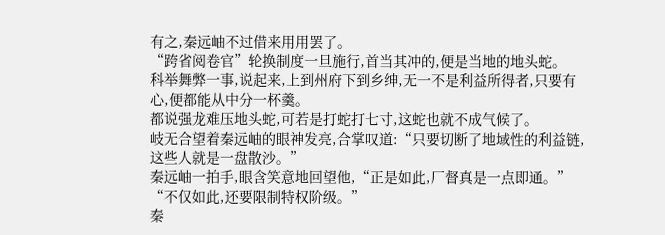有之,秦远岫不过借来用用罢了。
“跨省阅卷官”轮换制度一旦施行,首当其冲的,便是当地的地头蛇。
科举舞弊一事,说起来,上到州府下到乡绅,无一不是利益所得者,只要有心,便都能从中分一杯羹。
都说强龙难压地头蛇,可若是打蛇打七寸,这蛇也就不成气候了。
岐无合望着秦远岫的眼神发亮,合掌叹道:“只要切断了地域性的利益链,这些人就是一盘散沙。”
秦远岫一拍手,眼含笑意地回望他,“正是如此,厂督真是一点即通。”
“不仅如此,还要限制特权阶级。”
秦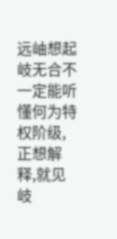远岫想起岐无合不一定能听懂何为特权阶级,正想解释,就见岐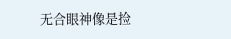无合眼神像是捡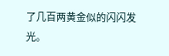了几百两黄金似的闪闪发光。